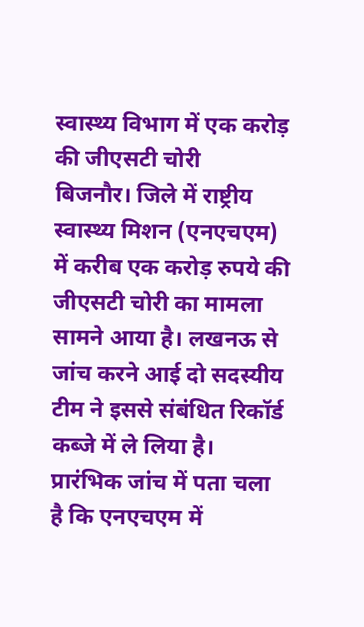स्वास्थ्य विभाग में एक करोड़ की जीएसटी चोरी
बिजनौर। जिले में राष्ट्रीय स्वास्थ्य मिशन (एनएचएम) में करीब एक करोड़ रुपये की जीएसटी चोरी का मामला सामने आया है। लखनऊ से जांच करने आई दो सदस्यीय टीम ने इससे संबंधित रिकॉर्ड कब्जे में ले लिया है। प्रारंभिक जांच में पता चला है कि एनएचएम में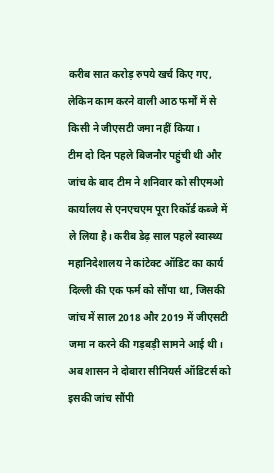करीब सात करोड़ रुपये खर्च किए गए, लेकिन काम करने वाली आठ फर्मों में से किसी ने जीएसटी जमा नहीं किया।
टीम दो दिन पहले बिजनौर पहुंची थी और जांच के बाद टीम ने शनिवार को सीएमओ कार्यालय से एनएचएम पूरा रिकॉर्ड कब्जे में ले लिया है। करीब डेढ़ साल पहले स्वास्थ्य महानिदेशालय ने कांटेक्ट ऑडिट का कार्य दिल्ली की एक फर्म को सौंपा था, जिसकी जांच में साल 2018 और 2019 में जीएसटी जमा न करने की गड़बड़ी सामने आई थी। अब शासन ने दोबारा सीनियर्स ऑडिटर्स को इसकी जांच सौंपी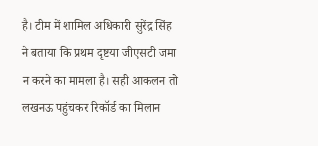है। टीम में शामिल अधिकारी सुरेंद्र सिंह ने बताया कि प्रथम दृष्टया जीएसटी जमा न करने का मामला है। सही आकलन तो लखनऊ पहुंचकर रिकॉर्ड का मिलान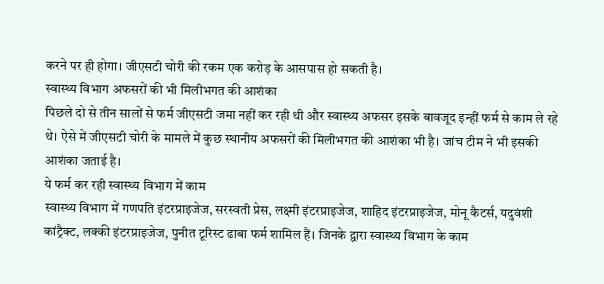करने पर ही होगा। जीएसटी चोरी की रकम एक करोड़ के आसपास हो सकती है।
स्वास्थ्य विभाग अफसरों की भी मिलीभगत की आशंका
पिछले दो से तीन सालों से फर्म जीएसटी जमा नहीं कर रही थी और स्वास्थ्य अफसर इसके बावजूद इन्हीं फर्म से काम ले रहे थे। ऐसे में जीएसटी चोरी के मामले में कुछ स्थानीय अफसरों की मिलीभगत की आशंका भी है। जांच टीम ने भी इसकी आशंका जताई है।
ये फर्म कर रही स्वास्थ्य विभाग में काम
स्वास्थ्य विभाग में गणपति इंटरप्राइजेज, सरस्वती प्रेस, लक्ष्मी इंटरप्राइजेज, शाहिद इंटरप्राइजेज, मोनू कैटर्स, यदुवंशी कांट्रैक्ट, लक्की इंटरप्राइजेज, पुनीत टूरिस्ट ढाबा फर्म शामिल हैं। जिनके द्वारा स्वास्थ्य विभाग के काम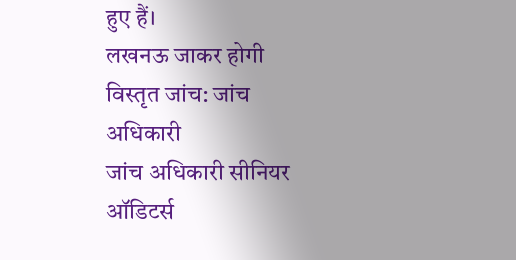हुए हैं।
लखनऊ जाकर होगी विस्तृत जांच: जांच अधिकारी
जांच अधिकारी सीनियर ऑडिटर्स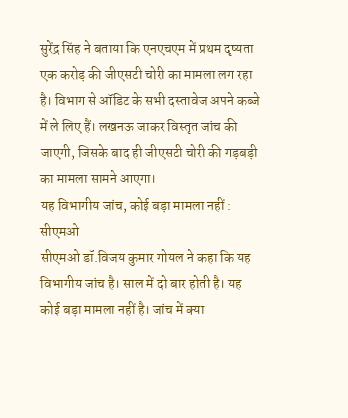सुरेंद्र सिंह ने बताया कि एनएचएम में प्रथम दृष्यता एक करोड़ की जीएसटी चोरी का मामला लग रहा है। विभाग से ऑडिट के सभी दस्तावेज अपने कब्जे में ले लिए हैं। लखनऊ जाकर विस्तृत जांच की जाएगी, जिसके बाद ही जीएसटी चोरी की गड़बड़ी का मामला सामने आएगा।
यह विभागीय जांच, कोई बड़ा मामला नहीं : सीएमओ
सीएमओ डॉ.विजय कुमार गोयल ने कहा कि यह विभागीय जांच है। साल में दो बार होती है। यह कोई बड़ा मामला नहीं है। जांच में क्या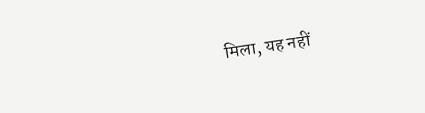मिला, यह नहीं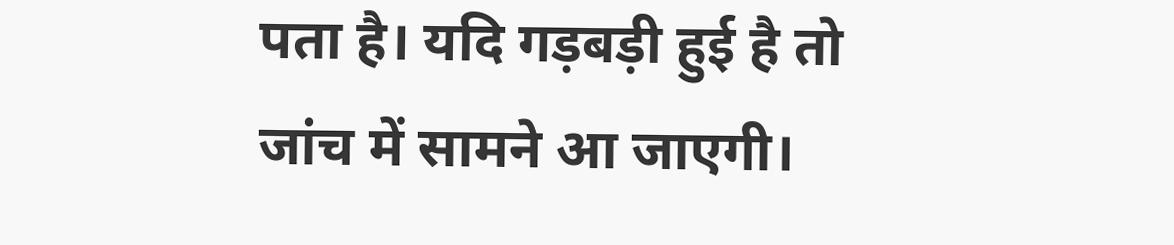पता है। यदि गड़बड़ी हुई है तो जांच में सामने आ जाएगी।